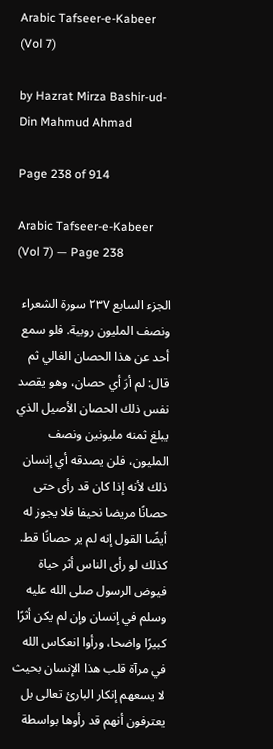Arabic Tafseer-e-Kabeer (Vol 7)

by Hazrat Mirza Bashir-ud-Din Mahmud Ahmad

Page 238 of 914

Arabic Tafseer-e-Kabeer (Vol 7) — Page 238

الجزء السابع ۲۳۷ سورة الشعراء ونصف المليون روبية. فلو سمع أحد عن هذا الحصان الغالي ثم قال: لم أرَ أي حصان، وهو يقصد نفس ذلك الحصان الأصيل الذي يبلغ ثمنه مليونين ونصف المليون، فلن يصدقه أي إنسان ذلك لأنه إذا كان قد رأى حتى حصانًا مريضا نحيفا فلا يجوز له أيضًا القول إنه لم ير حصانًا قط. كذلك لو رأى الناس أثر حياة فيوض الرسول صلى الله عليه وسلم في إنسان وإن لم يكن أثرًا كبيرًا واضحا، ورأوا انعكاس الله في مرآة قلب هذا الإنسان بحيث لا يسعهم إنكار البارئ تعالى بل يعترفون أنهم قد رأوها بواسطة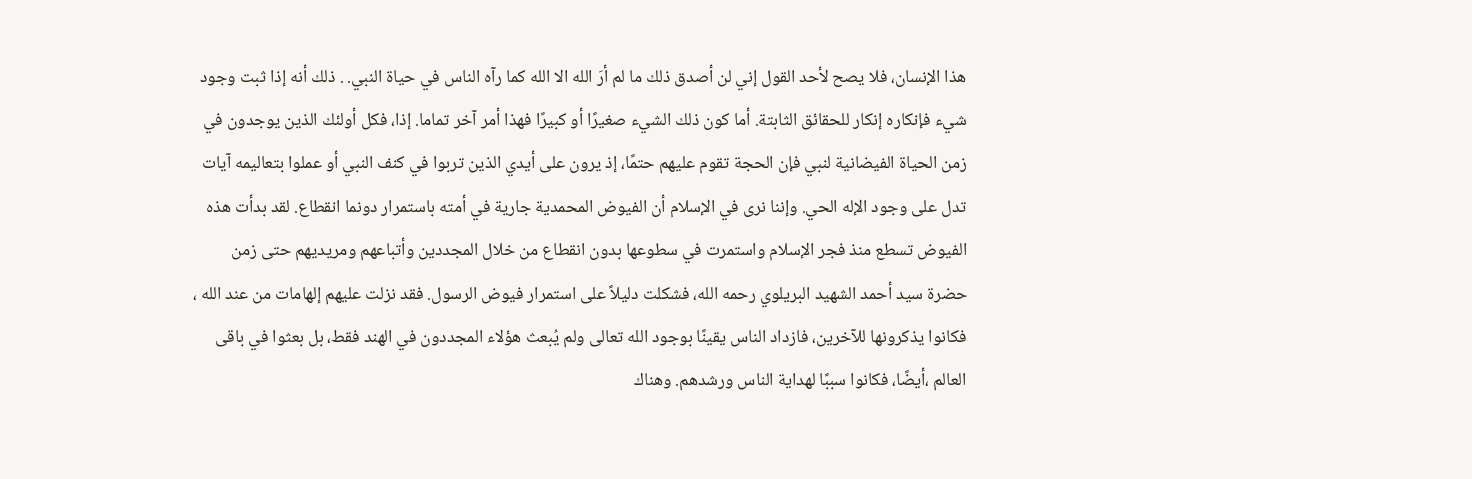هذا الإنسان، فلا يصح لأحد القول إني لن أصدق ذلك ما لم أرَ الله الا الله كما رآه الناس في حياة النبي. . ذلك أنه إذا ثبت وجود شيء فإنكاره إنكار للحقائق الثابتة. أما كون ذلك الشيء صغيرًا أو كبيرًا فهذا أمر آخر تماما. إذا، فكل أولئك الذين يوجدون في زمن الحياة الفيضانية لنبي فإن الحجة تقوم عليهم حتمًا، إذ يرون على أيدي الذين تربوا في كنف النبي أو عملوا بتعاليمه آيات تدل على وجود الإله الحي. وإننا نرى في الإسلام أن الفيوض المحمدية جارية في أمته باستمرار دونما انقطاع. لقد بدأت هذه الفيوض تسطع منذ فجر الإسلام واستمرت في سطوعها بدون انقطاع من خلال المجددين وأتباعهم ومريديهم حتى زمن حضرة سيد أحمد الشهيد البريلوي رحمه الله، فشكلت دليلاً على استمرار فيوض الرسول. فقد نزلت عليهم إلهامات من عند الله ، فكانوا يذكرونها للآخرين، فازداد الناس يقينًا بوجود الله تعالى ولم يُبعث هؤلاء المجددون في الهند فقط، بل بعثوا في باقى العالم ،أيضًا، فكانوا سببًا لهداية الناس ورشدهم. وهناك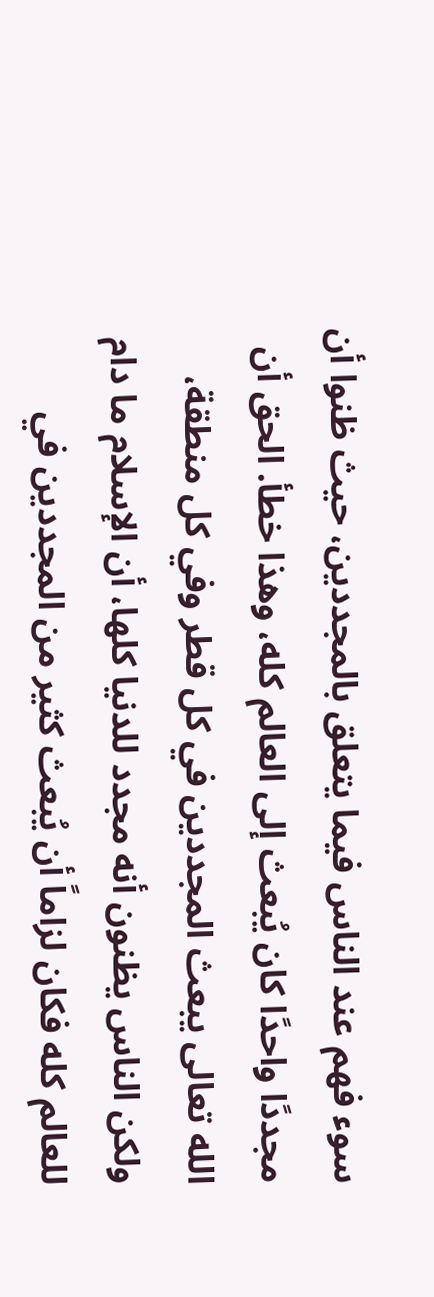سوء فهم عند الناس فيما يتعلق بالمجددين، حيث ظنوا أن مجددًا واحدًا كان يُبعث إلى العالم كله، وهذا خطأ. الحق أن الله تعالى يبعث المجددين في كل قطر وفي كل منطقة، ولكن الناس يظنون أنه مجدد للدنيا كلها، أن الإسلام ما دام للعالم كله فكان لزاماً أن يُبعث كثير من المجددين في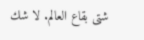شتى بقاع العالم. لا شك